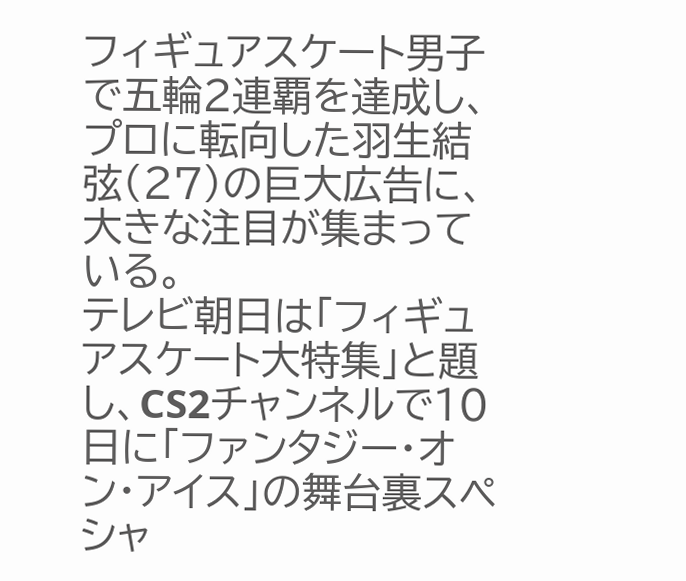フィギュアスケート男子で五輪2連覇を達成し、プロに転向した羽生結弦(27)の巨大広告に、大きな注目が集まっている。
テレビ朝日は「フィギュアスケート大特集」と題し、CS2チャンネルで10日に「ファンタジー・オン・アイス」の舞台裏スペシャ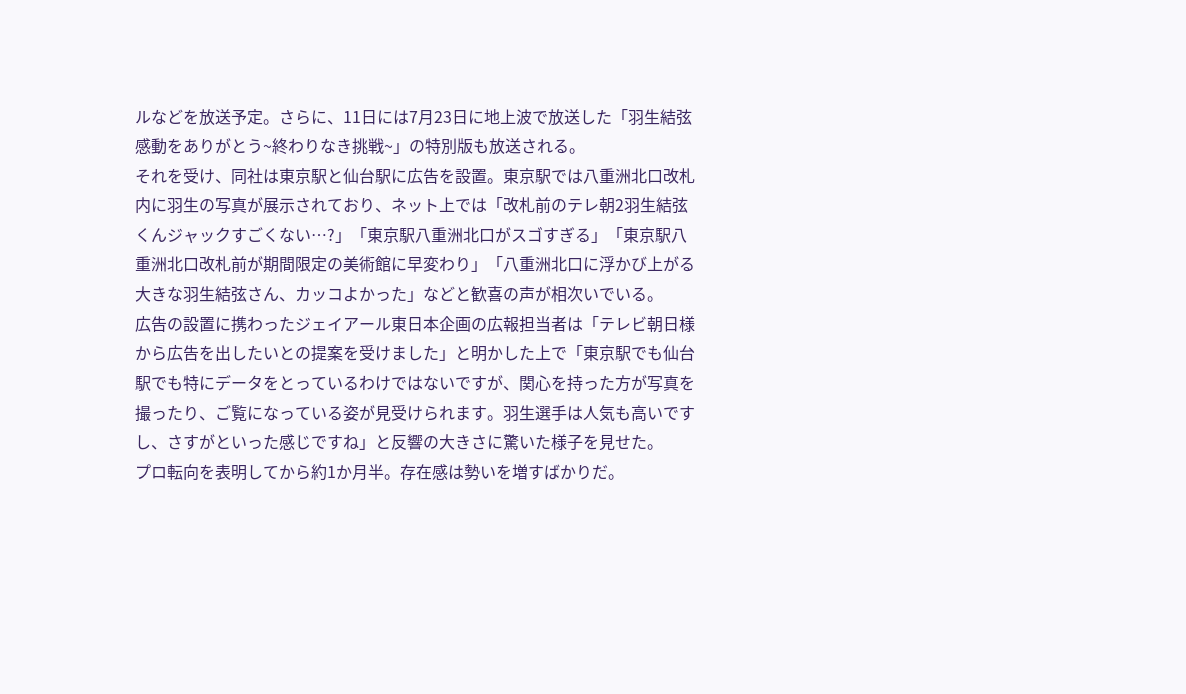ルなどを放送予定。さらに、11日には7月23日に地上波で放送した「羽生結弦 感動をありがとう~終わりなき挑戦~」の特別版も放送される。
それを受け、同社は東京駅と仙台駅に広告を設置。東京駅では八重洲北口改札内に羽生の写真が展示されており、ネット上では「改札前のテレ朝2羽生結弦くんジャックすごくない…?」「東京駅八重洲北口がスゴすぎる」「東京駅八重洲北口改札前が期間限定の美術館に早変わり」「八重洲北口に浮かび上がる大きな羽生結弦さん、カッコよかった」などと歓喜の声が相次いでいる。
広告の設置に携わったジェイアール東日本企画の広報担当者は「テレビ朝日様から広告を出したいとの提案を受けました」と明かした上で「東京駅でも仙台駅でも特にデータをとっているわけではないですが、関心を持った方が写真を撮ったり、ご覧になっている姿が見受けられます。羽生選手は人気も高いですし、さすがといった感じですね」と反響の大きさに驚いた様子を見せた。
プロ転向を表明してから約1か月半。存在感は勢いを増すばかりだ。